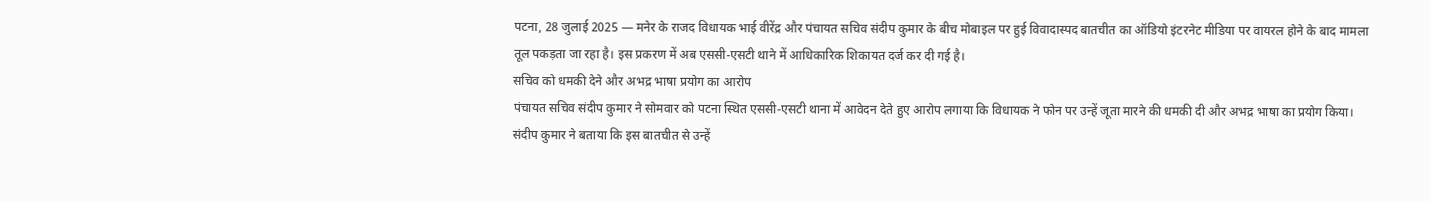पटना, 28 जुलाई 2025 — मनेर के राजद विधायक भाई वीरेंद्र और पंचायत सचिव संदीप कुमार के बीच मोबाइल पर हुई विवादास्पद बातचीत का ऑडियो इंटरनेट मीडिया पर वायरल होने के बाद मामला तूल पकड़ता जा रहा है। इस प्रकरण में अब एससी-एसटी थाने में आधिकारिक शिकायत दर्ज कर दी गई है।
सचिव को धमकी देने और अभद्र भाषा प्रयोग का आरोप
पंचायत सचिव संदीप कुमार ने सोमवार को पटना स्थित एससी-एसटी थाना में आवेदन देते हुए आरोप लगाया कि विधायक ने फोन पर उन्हें जूता मारने की धमकी दी और अभद्र भाषा का प्रयोग किया। संदीप कुमार ने बताया कि इस बातचीत से उन्हें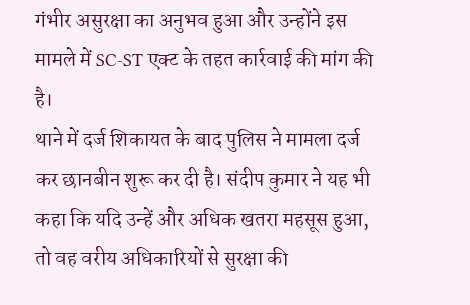गंभीर असुरक्षा का अनुभव हुआ और उन्होंने इस मामले में SC-ST एक्ट के तहत कार्रवाई की मांग की है।
थाने में दर्ज शिकायत के बाद पुलिस ने मामला दर्ज कर छानबीन शुरू कर दी है। संदीप कुमार ने यह भी कहा कि यदि उन्हें और अधिक खतरा महसूस हुआ, तो वह वरीय अधिकारियों से सुरक्षा की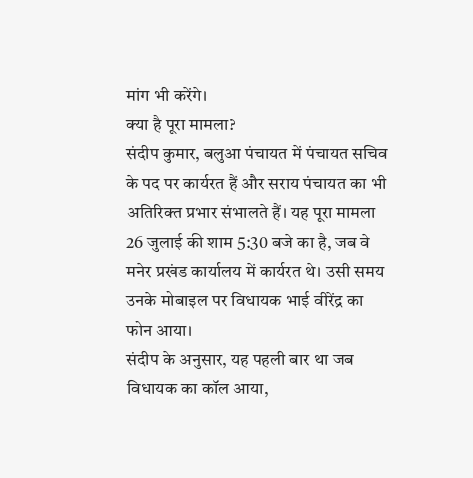मांग भी करेंगे।
क्या है पूरा मामला?
संदीप कुमार, बलुआ पंचायत में पंचायत सचिव के पद पर कार्यरत हैं और सराय पंचायत का भी अतिरिक्त प्रभार संभालते हैं। यह पूरा मामला 26 जुलाई की शाम 5:30 बजे का है, जब वे मनेर प्रखंड कार्यालय में कार्यरत थे। उसी समय उनके मोबाइल पर विधायक भाई वीरेंद्र का फोन आया।
संदीप के अनुसार, यह पहली बार था जब विधायक का कॉल आया,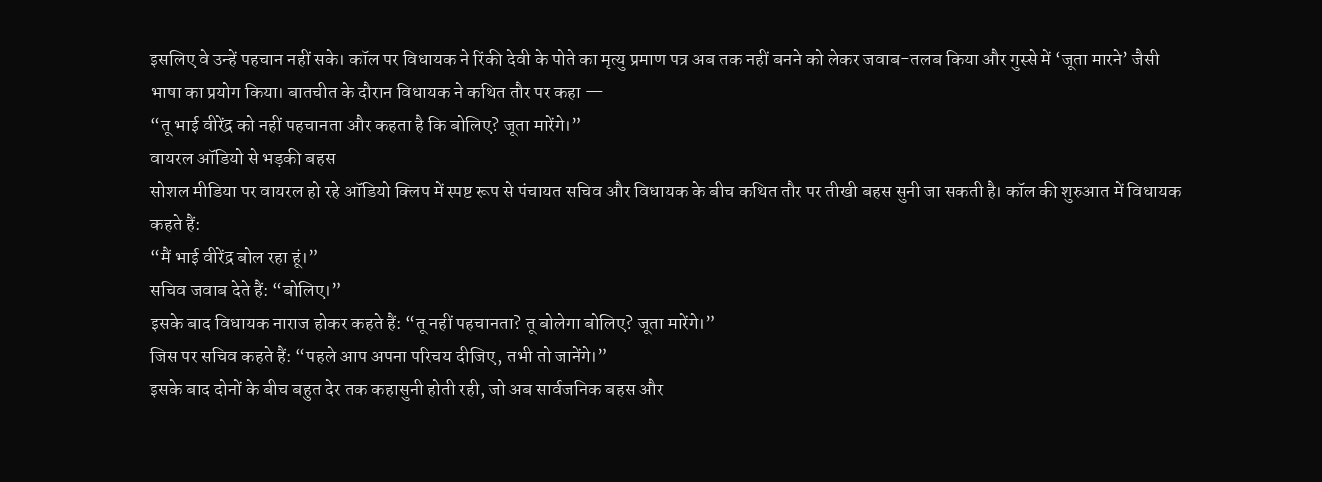इसलिए वे उन्हें पहचान नहीं सके। कॉल पर विधायक ने रिंकी देवी के पोते का मृत्यु प्रमाण पत्र अब तक नहीं बनने को लेकर जवाब-तलब किया और गुस्से में ‘जूता मारने’ जैसी भाषा का प्रयोग किया। बातचीत के दौरान विधायक ने कथित तौर पर कहा —
“तू भाई वीरेंद्र को नहीं पहचानता और कहता है कि बोलिए? जूता मारेंगे।”
वायरल ऑडियो से भड़की बहस
सोशल मीडिया पर वायरल हो रहे ऑडियो क्लिप में स्पष्ट रूप से पंचायत सचिव और विधायक के बीच कथित तौर पर तीखी बहस सुनी जा सकती है। कॉल की शुरुआत में विधायक कहते हैं:
“मैं भाई वीरेंद्र बोल रहा हूं।”
सचिव जवाब देते हैं: “बोलिए।”
इसके बाद विधायक नाराज होकर कहते हैं: “तू नहीं पहचानता? तू बोलेगा बोलिए? जूता मारेंगे।”
जिस पर सचिव कहते हैं: “पहले आप अपना परिचय दीजिए, तभी तो जानेंगे।”
इसके बाद दोनों के बीच बहुत देर तक कहासुनी होती रही, जो अब सार्वजनिक बहस और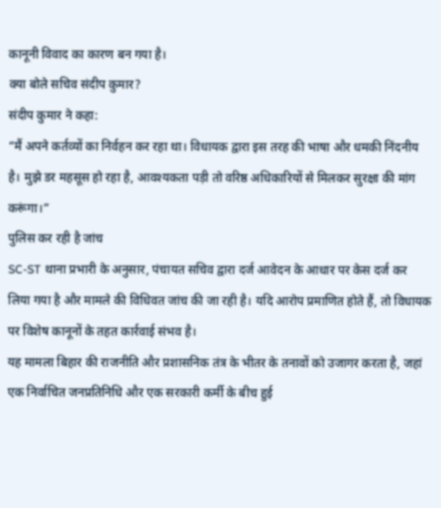कानूनी विवाद का कारण बन गया है।
क्या बोले सचिव संदीप कुमार?
संदीप कुमार ने कहा:
“मैं अपने कर्तव्यों का निर्वहन कर रहा था। विधायक द्वारा इस तरह की भाषा और धमकी निंदनीय है। मुझे डर महसूस हो रहा है, आवश्यकता पड़ी तो वरिष्ठ अधिकारियों से मिलकर सुरक्षा की मांग करूंगा।”
पुलिस कर रही है जांच
SC-ST थाना प्रभारी के अनुसार, पंचायत सचिव द्वारा दर्ज आवेदन के आधार पर केस दर्ज कर लिया गया है और मामले की विधिवत जांच की जा रही है। यदि आरोप प्रमाणित होते हैं, तो विधायक पर विशेष कानूनों के तहत कार्रवाई संभव है।
यह मामला बिहार की राजनीति और प्रशासनिक तंत्र के भीतर के तनावों को उजागर करता है, जहां एक निर्वाचित जनप्रतिनिधि और एक सरकारी कर्मी के बीच हुई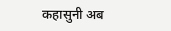कहासुनी अब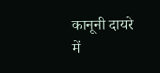कानूनी दायरे में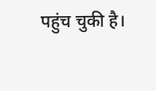पहुंच चुकी है।